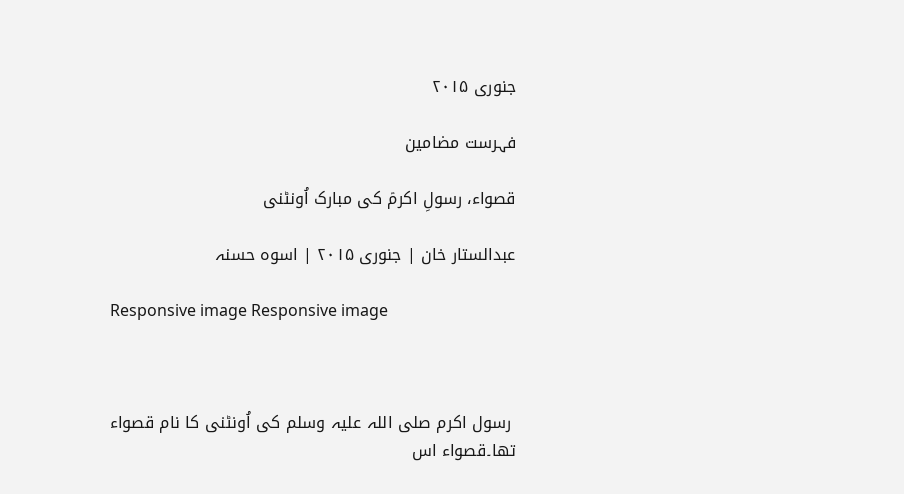جنوری ۲۰۱۵

فہرست مضامین

قصواء، رسولِ اکرمؐ کی مبارک اُونٹنی

عبدالستار خان | جنوری ۲۰۱۵ | اسوہ حسنہ

Responsive image Responsive image



 رسول اکرم صلی اللہ علیہ وسلم کی اُونٹنی کا نام قصواء تھا۔قصواء اس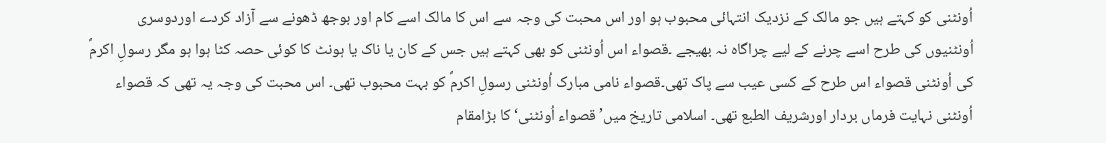اُونٹنی کو کہتے ہیں جو مالک کے نزدیک انتہائی محبوب ہو اور اس محبت کی وجہ سے اس کا مالک اسے کام اور بوجھ ڈھونے سے آزاد کردے اوردوسری اُونٹنیوں کی طرح اسے چرنے کے لیے چراگاہ نہ بھیجے ۔قصواء اس اُونٹنی کو بھی کہتے ہیں جس کے کان یا ناک یا ہونٹ کا کوئی حصہ کٹا ہوا ہو مگر رسولِ اکرمؐ کی اُونٹنی قصواء اس طرح کے کسی عیب سے پاک تھی۔قصواء نامی مبارک اُونٹنی رسولِ اکرمؐ کو بہت محبوب تھی۔ اس محبت کی وجہ یہ تھی کہ قصواء اُونٹنی نہایت فرماں بردار اورشریف الطبع تھی۔ اسلامی تاریخ میں’ قصواء اُونٹنی‘ کا بڑامقام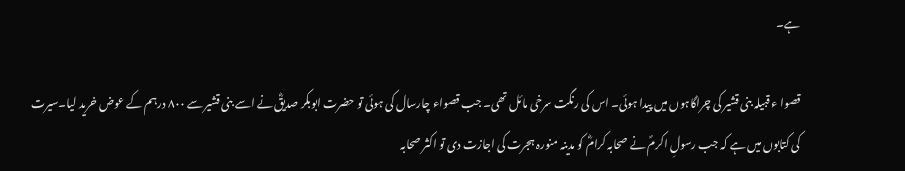ہے۔

قصوا ء قبیلہ بنی قشیر کی چراگاہوں میں پیدا ہوئی۔ اس کی رنگت سرخی مائل تھی۔ جب قصواء چارسال کی ہوئی تو حضرت ابوبکر صدیقؓ نے اسے بنی قشیر سے ۸۰۰ درہم کے عوض خرید لیا۔سیرت کی کتابوں میں ہے کہ جب رسولِ اکرمؐ نے صحابہ کرامؓ کو مدینہ منورہ ہجرت کی اجازت دی تو اکثر صحابہ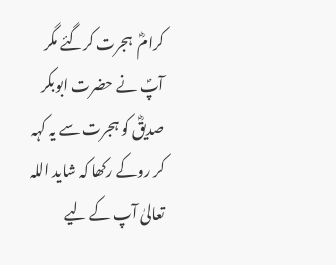کرامؓ  ہجرت کرگئے مگر آپؐ نے حضرت ابوبکر صدیقؓ کو ہجرت سے یہ کہہ کر روکے رکھا کہ شاید اللہ تعالیٰ آپ کے لیے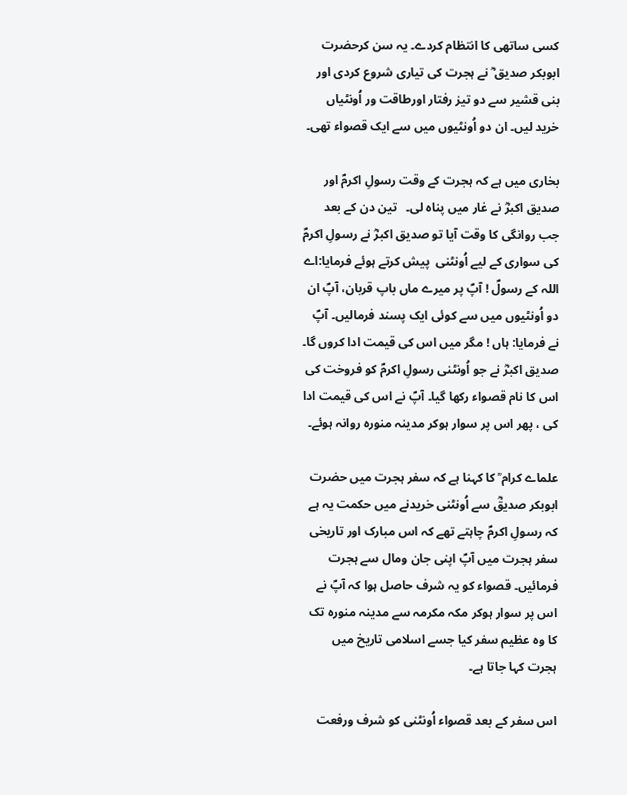کسی ساتھی کا انتظام کردے۔ یہ سن کرحضرت ابوبکر صدیق ؓ نے ہجرت کی تیاری شروع کردی اور بنی قشیر سے دو تیز رفتار اورطاقت ور اُونٹیاں خرید لیں۔ ان دو اُونٹیوں میں سے ایک قصواء تھی۔

بخاری میں ہے کہ ہجرت کے وقت رسولِ اکرمؐ اور صدیق اکبرؓ نے غار میں پناہ لی۔   تین دن کے بعد جب روانگی کا وقت آیا تو صدیق اکبرؓ نے رسولِ اکرمؐ کی سواری کے لیے اُونٹنی  پیش کرتے ہوئے فرمایا:اے اللہ کے رسولؐ ! آپؐ پر میرے ماں باپ قربان، آپؐ ان دو اُونٹیوں میں سے کوئی ایک پسند فرمالیں۔ آپؐ نے فرمایا: ہاں ! مگر میں اس کی قیمت ادا کروں گا۔ صدیق اکبرؓ نے جو اُونٹنی رسولِ اکرمؐ کو فروخت کی اس کا نام قصواء رکھا گیا۔ آپؐ نے اس کی قیمت ادا کی ، پھر اس پر سوار ہوکر مدینہ منورہ روانہ ہوئے۔

علماے کرام ؒ کا کہنا ہے کہ سفر ہجرت میں حضرت ابوبکر صدیقؓ سے اُونٹنی خریدنے میں حکمت یہ ہے کہ رسولِ اکرمؐ چاہتے تھے کہ اس مبارک اور تاریخی سفر ہجرت میں آپؐ اپنی جان ومال سے ہجرت فرمائیں۔ قصواء کو یہ شرف حاصل ہوا کہ آپؐ نے اس پر سوار ہوکر مکہ مکرمہ سے مدینہ منورہ تک کا وہ عظیم سفر کیا جسے اسلامی تاریخ میں ہجرت کہا جاتا ہے۔

اس سفر کے بعد قصواء اُونٹنی کو شرف ورفعت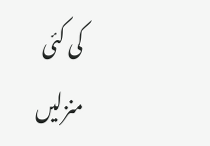کی کئی منزلیں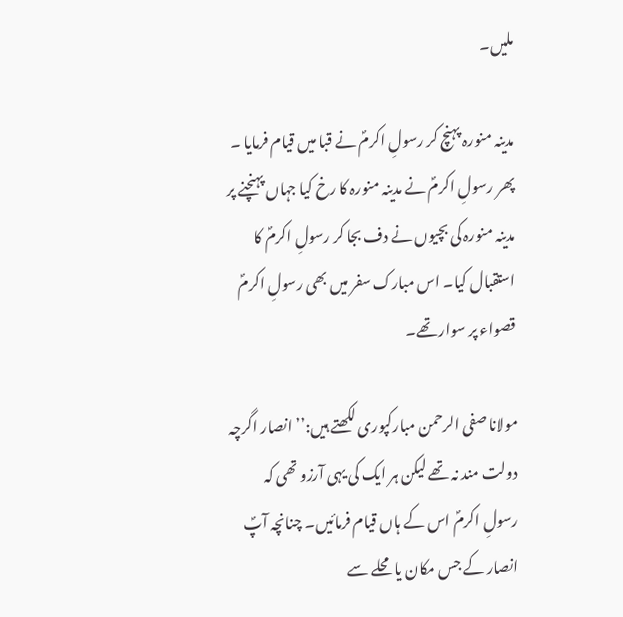ملیں۔

مدینہ منورہ پہنچ کر رسولِ اکرمؐ نے قبا میں قیام فرمایا ۔ پھر رسولِ اکرمؐ نے مدینہ منورہ کا رخ کیا جہاں پہنچنے پر مدینہ منورہ کی بچیوں نے دف بجا کر رسولِ اکرمؐ کا استقبال کیا۔ اس مبارک سفر میں بھی رسولِ اکرمؐ قصواء پر سوار تھے۔

مولانا صفی الرحمن مبارکپوری لکھتے ہیں:’’انصار اگرچہ دولت مند نہ تھے لیکن ہر ایک کی یہی آرزو تھی کہ رسولِ اکرمؐ اس کے ہاں قیام فرمائیں۔ چنانچہ آپؐ انصار کے جس مکان یا محلے سے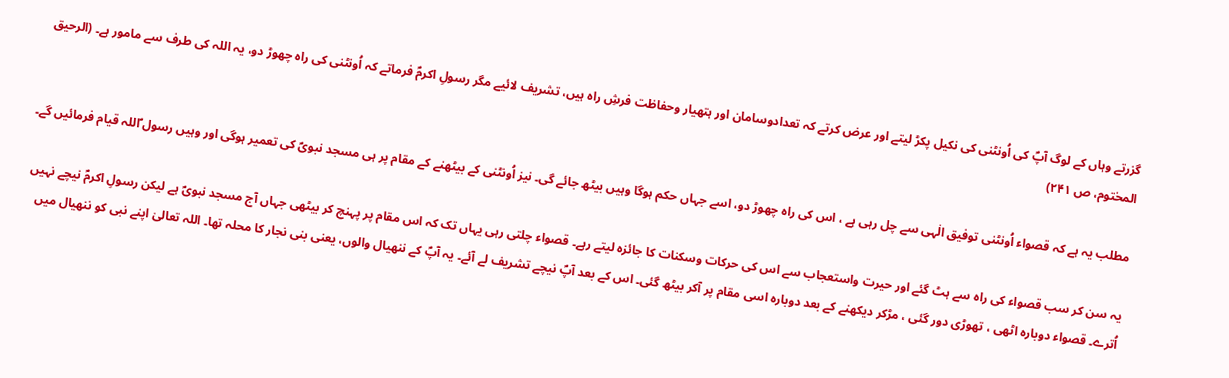گزرتے وہاں کے لوگ آپؐ کی اُونٹنی کی نکیل پکڑ لیتے اور عرض کرتے کہ تعدادوسامان اور ہتھیار وحفاظت فرشِ راہ ہیں، تشریف لائیے مگر رسولِ اکرمؐ فرماتے کہ اُونٹنی کی راہ چھوڑ دو، یہ اللہ کی طرف سے مامور ہے۔ (الرحیق المختوم، ص ۲۴۱)

مطلب یہ ہے کہ قصواء اُونٹنی توفیق الٰہی سے چل رہی ہے ، اس کی راہ چھوڑ دو، اسے جہاں حکم ہوگا وہیں بیٹھ جائے گی۔ نیز اُونٹنی کے بیٹھنے کے مقام پر ہی مسجد نبویؐ کی تعمیر ہوگی اور وہیں رسول ؐاللہ قیام فرمائیں گے۔

یہ سن کر سب قصواء کی راہ سے ہٹ گئے اور حیرت واستعجاب سے اس کی حرکات وسکنات کا جائزہ لیتے رہے۔ قصواء چلتی رہی یہاں تک کہ اس مقام پر پہنچ کر بیٹھی جہاں آج مسجد نبویؐ ہے لیکن رسولِ اکرمؐ نیچے نہیں اُترے۔ قصواء دوبارہ اٹھی ، تھوڑی دور گئی ، مڑکر دیکھنے کے بعد دوبارہ اسی مقام پر آکر بیٹھ گئی۔ اس کے بعد آپؐ نیچے تشریف لے آئے۔ یہ آپؐ کے ننھیال والوں، یعنی بنی نجار کا محلہ تھا۔ اللہ تعالیٰ اپنے نبی کو ننھیال میں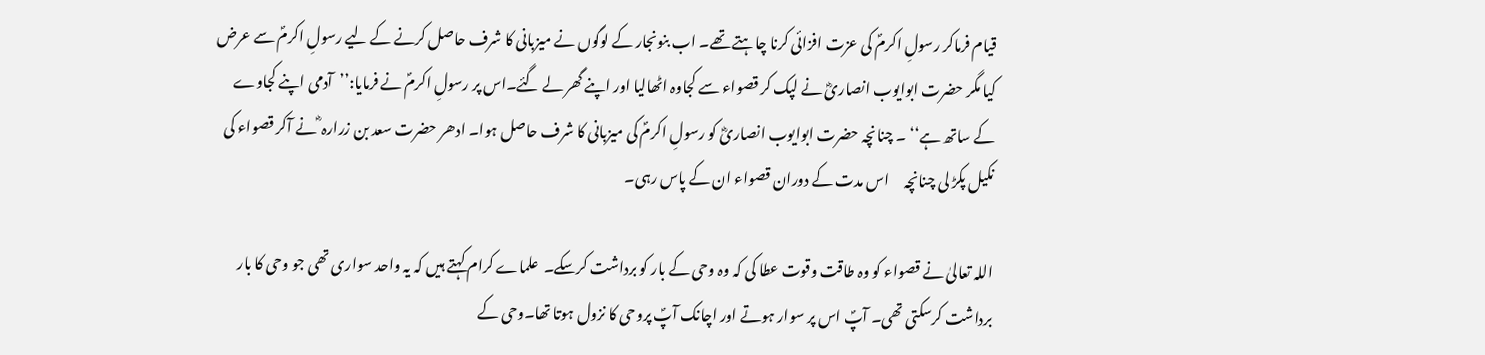قیام فرماکر رسولِ اکرمؐ کی عزت افزائی کرنا چاہتے تھے۔ اب بنونجار کے لوگوں نے میزبانی کا شرف حاصل کرنے کے لیے رسولِ اکرمؐ سے عرض کیا مگر حضرت ابوایوب انصاریؓ نے لپک کر قصواء سے کجاوہ اٹھالیا اور اپنے گھر لے گئے۔اس پر رسولِ اکرمؐ نے فرمایا:’’آدمی اپنے کجاوے کے ساتھ ہے‘‘ ۔ چنانچہ حضرت ابوایوب انصاریؓ کو رسولِ اکرمؐ کی میزبانی کا شرف حاصل ہوا۔ ادھر حضرت سعد بن زرارہ ؓ نے آکر قصواء کی نکیل پکڑ لی چنانچہ     اس مدت کے دوران قصواء ان کے پاس رہی۔

اللہ تعالیٰ نے قصواء کو وہ طاقت وقوت عطا کی کہ وہ وحی کے بار کو برداشت کرسکے۔  علماے کرام کہتے ہیں کہ یہ واحد سواری تھی جو وحی کا بار برداشت کرسکتی تھی۔ آپؐ اس پر سوار ہوتے اور اچانک آپؐ پروحی کا نزول ہوتا تھا۔وحی کے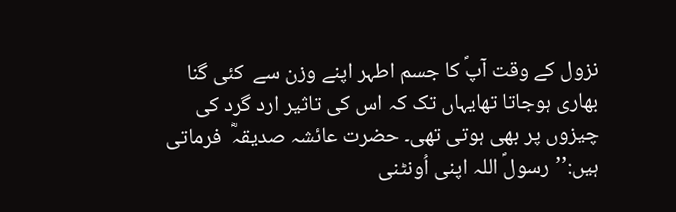نزول کے وقت آپؐ کا جسم اطہر اپنے وزن سے  کئی گنا بھاری ہوجاتا تھایہاں تک کہ اس کی تاثیر ارد گرد کی چیزوں پر بھی ہوتی تھی۔ حضرت عائشہ صدیقہؓ  فرماتی ہیں:’’رسولؐ اللہ اپنی اُونٹنی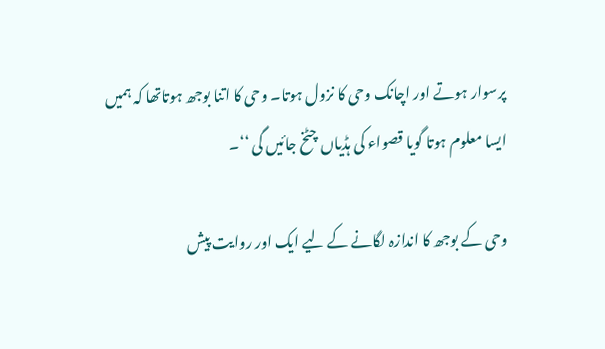پرسوار ہوتے اور اچانک وحی کا نزول ہوتا۔ وحی کا اتنا بوجھ ہوتاتھا کہ ہمیں ایسا معلوم ہوتا گویا قصواء کی ہڈیاں چٹخ جائیں گی ‘‘۔

وحی کے بوجھ کا اندازہ لگانے کے لیے ایک اور روایت پیش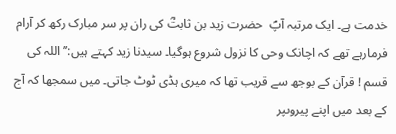خدمت ہے۔ ایک مرتبہ آپؐ  حضرت زید بن ثابتؓ کی ران پر سر مبارک رکھ کر آرام فرمارہے تھے کہ اچانک وحی کا نزول شروع ہوگیا۔ سیدنا زید کہتے ہیں:’’اللہ کی قسم ! قرآن کے بوجھ سے قریب تھا کہ میری ہڈی ٹوٹ جاتی۔ میں سمجھا کہ آج کے بعد میں اپنے پیروںپر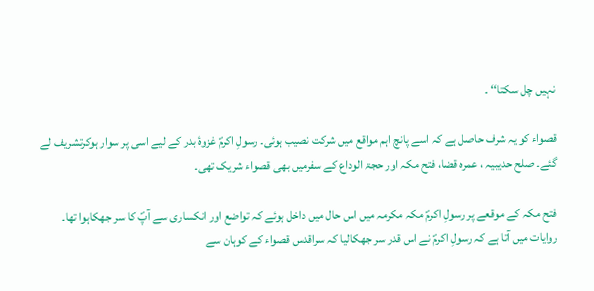نہیں چل سکتا‘‘ ۔

قصواء کو یہ شرف حاصل ہے کہ اسے پانچ اہم مواقع میں شرکت نصیب ہوئی۔ رسولِ اکرمؐ غزوۂ بدر کے لیے اسی پر سوار ہوکرتشریف لے گئے۔ صلح حدیبیہ ، عمرہ قضا، فتح مکہ اور حجۃ الوداع کے سفرمیں بھی قصواء شریک تھی۔

فتح مکہ کے موقعے پر رسولِ اکرمؐ مکہ مکرمہ میں اس حال میں داخل ہوئے کہ تواضع اور انکساری سے آپؐ کا سر جھکاہوا تھا۔ روایات میں آتا ہے کہ رسولِ اکرمؐ نے اس قدر سر جھکالیا کہ سراقدس قصواء کے کوہان سے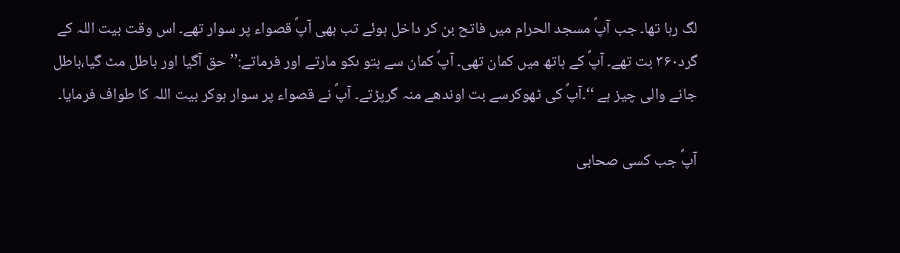لگ رہا تھا۔ جب آپؐ مسجد الحرام میں فاتح بن کر داخل ہوئے تب بھی آپؐ قصواء پر سوار تھے۔ اس وقت بیت اللہ کے گرد۳۶۰ بت تھے۔ آپؐ کے ہاتھ میں کمان تھی۔ آپؐ کمان سے بتو ںکو مارتے اور فرماتے:’’حق آگیا اور باطل مٹ گیا،باطل جانے والی چیز ہے ‘‘۔آپؐ کی ٹھوکرسے بت اوندھے منہ گرپڑتے۔ آپؐ نے قصواء پر سوار ہوکر بیت اللہ کا طواف فرمایا۔

آپؐ جب کسی صحابی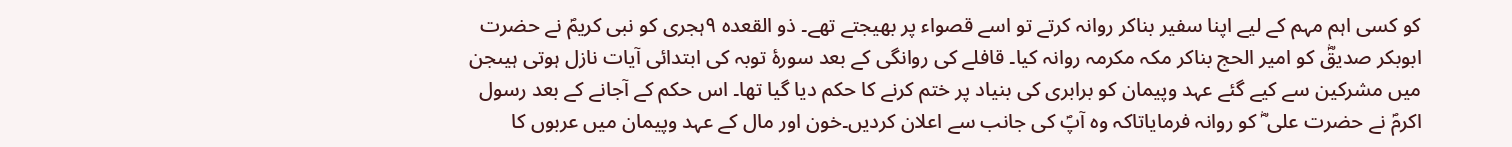کو کسی اہم مہم کے لیے اپنا سفیر بناکر روانہ کرتے تو اسے قصواء پر بھیجتے تھے۔ ذو القعدہ ۹ہجری کو نبی کریمؐ نے حضرت ابوبکر صدیقؓ کو امیر الحج بناکر مکہ مکرمہ روانہ کیا۔ قافلے کی روانگی کے بعد سورۂ توبہ کی ابتدائی آیات نازل ہوتی ہیںجن میں مشرکین سے کیے گئے عہد وپیمان کو برابری کی بنیاد پر ختم کرنے کا حکم دیا گیا تھا۔ اس حکم کے آجانے کے بعد رسول اکرمؐ نے حضرت علی ؓ کو روانہ فرمایاتاکہ وہ آپؐ کی جانب سے اعلان کردیں۔خون اور مال کے عہد وپیمان میں عربوں کا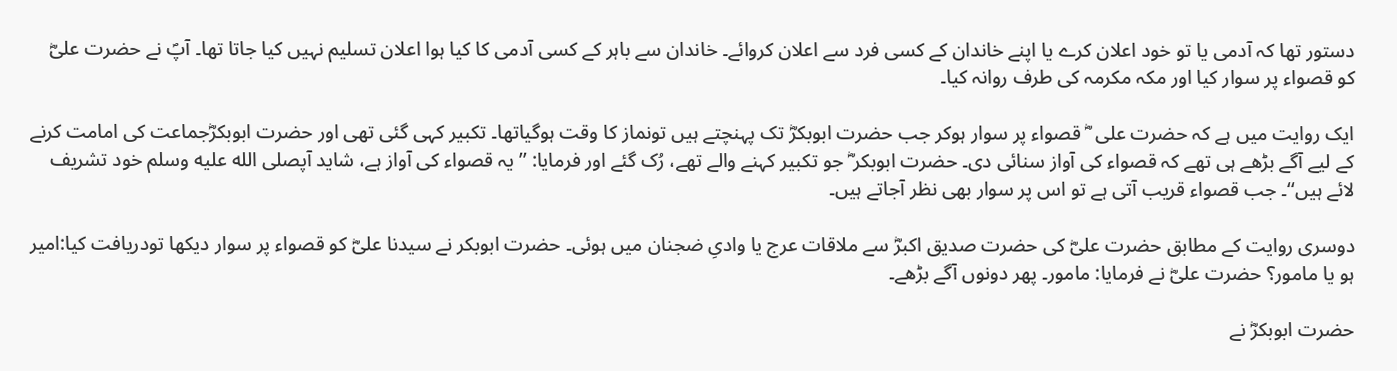دستور تھا کہ آدمی یا تو خود اعلان کرے یا اپنے خاندان کے کسی فرد سے اعلان کروائے۔ خاندان سے باہر کے کسی آدمی کا کیا ہوا اعلان تسلیم نہیں کیا جاتا تھا۔ آپؐ نے حضرت علیؓ کو قصواء پر سوار کیا اور مکہ مکرمہ کی طرف روانہ کیا۔

ایک روایت میں ہے کہ حضرت علی  ؓ قصواء پر سوار ہوکر جب حضرت ابوبکرؓ تک پہنچتے ہیں تونماز کا وقت ہوگیاتھا۔ تکبیر کہی گئی تھی اور حضرت ابوبکرؓجماعت کی امامت کرنے کے لیے آگے بڑھے ہی تھے کہ قصواء کی آواز سنائی دی۔ حضرت ابوبکر ؓ جو تکبیر کہنے والے تھے، رُک گئے اور فرمایا: ’’یہ قصواء کی آواز ہے، شاید آپصلى الله عليه وسلم خود تشریف لائے ہیں‘‘۔ جب قصواء قریب آتی ہے تو اس پر سوار بھی نظر آجاتے ہیں۔

دوسری روایت کے مطابق حضرت علیؓ کی حضرت صدیق اکبرؓ سے ملاقات عرج یا وادیِ ضجنان میں ہوئی۔ حضرت ابوبکر نے سیدنا علیؓ کو قصواء پر سوار دیکھا تودریافت کیا:امیر ہو یا مامور؟ حضرت علیؓ نے فرمایا: مامور۔ پھر دونوں آگے بڑھے۔

حضرت ابوبکرؓ نے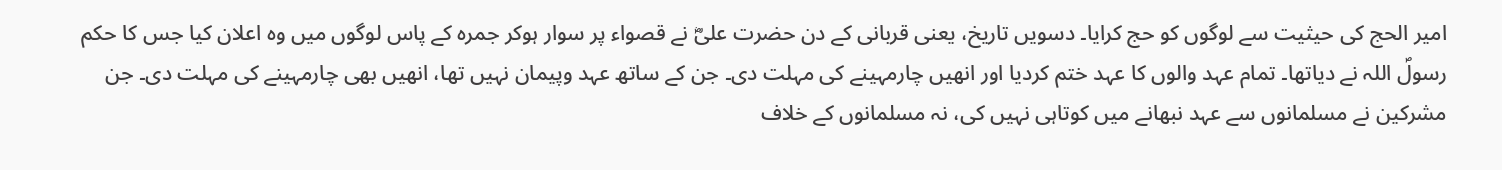امیر الحج کی حیثیت سے لوگوں کو حج کرایا۔ دسویں تاریخ، یعنی قربانی کے دن حضرت علیؓ نے قصواء پر سوار ہوکر جمرہ کے پاس لوگوں میں وہ اعلان کیا جس کا حکم رسولؐ اللہ نے دیاتھا۔ تمام عہد والوں کا عہد ختم کردیا اور انھیں چارمہینے کی مہلت دی۔ جن کے ساتھ عہد وپیمان نہیں تھا، انھیں بھی چارمہینے کی مہلت دی۔ جن مشرکین نے مسلمانوں سے عہد نبھانے میں کوتاہی نہیں کی، نہ مسلمانوں کے خلاف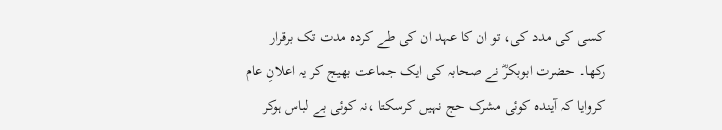کسی کی مدد کی، تو ان کا عہد ان کی طے کردہ مدت تک برقرار رکھا۔ حضرت ابوبکرؓ نے صحابہ کی ایک جماعت بھیج کر یہ اعلانِ عام کروایا کہ آیندہ کوئی مشرک حج نہیں کرسکتا ،نہ کوئی بے لباس ہوکر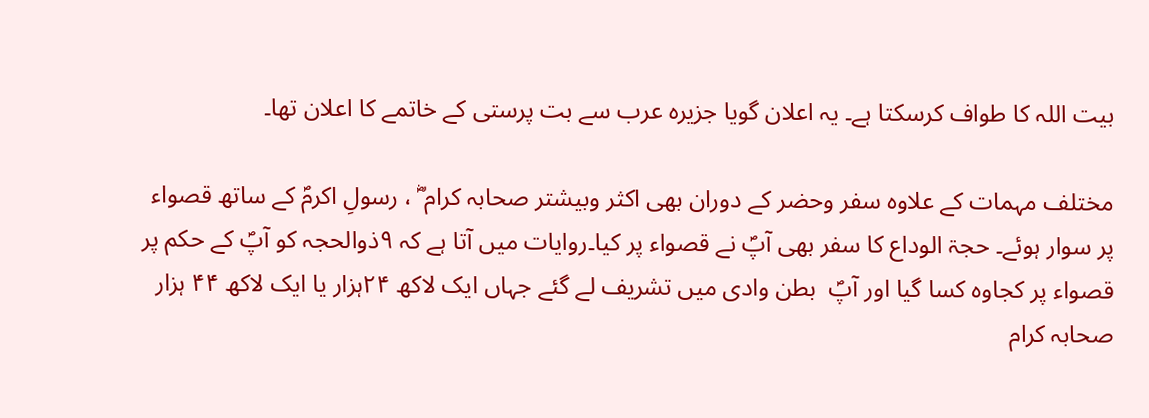بیت اللہ کا طواف کرسکتا ہے۔ یہ اعلان گویا جزیرہ عرب سے بت پرستی کے خاتمے کا اعلان تھا۔

مختلف مہمات کے علاوہ سفر وحضر کے دوران بھی اکثر وبیشتر صحابہ کرام ؓ ، رسولِ اکرمؐ کے ساتھ قصواء پر سوار ہوئے۔ حجۃ الوداع کا سفر بھی آپؐ نے قصواء پر کیا۔روایات میں آتا ہے کہ ۹ذوالحجہ کو آپؐ کے حکم پر قصواء پر کجاوہ کسا گیا اور آپؐ  بطن وادی میں تشریف لے گئے جہاں ایک لاکھ ۲۴ہزار یا ایک لاکھ ۴۴ ہزار صحابہ کرام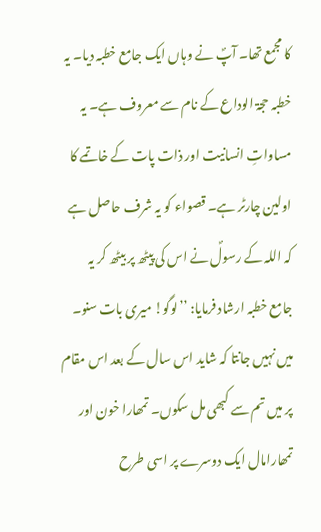کا مجمع تھا۔ آپؐ نے وہاں ایک جامع خطبہ دیا۔ یہ خطبہ حجۃ الوداع کے نام سے معروف ہے۔ یہ مساواتِ انسانیت اور ذات پات کے خاتمے کا اولین چارٹر ہے۔ قصواء کو یہ شرف حاصل ہے کہ اللہ کے رسولؐ نے اس کی پیٹھ پر بیٹھ کر یہ جامع خطبہ ارشاد فرمایا: ’’لوگو! میری بات سنو۔ میں نہیں جانتا کہ شاید اس سال کے بعد اس مقام پر میں تم سے کبھی مل سکوں۔ تمھارا خون اور تمھارامال ایک دوسرے پر اسی طرح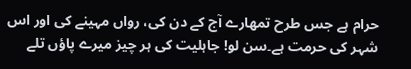حرام ہے جس طرح تمھارے آج کے دن کی، رواں مہینے کی اور اس شہر کی حرمت ہے۔سن لو! جاہلیت کی ہر چیز میرے پاؤں تلے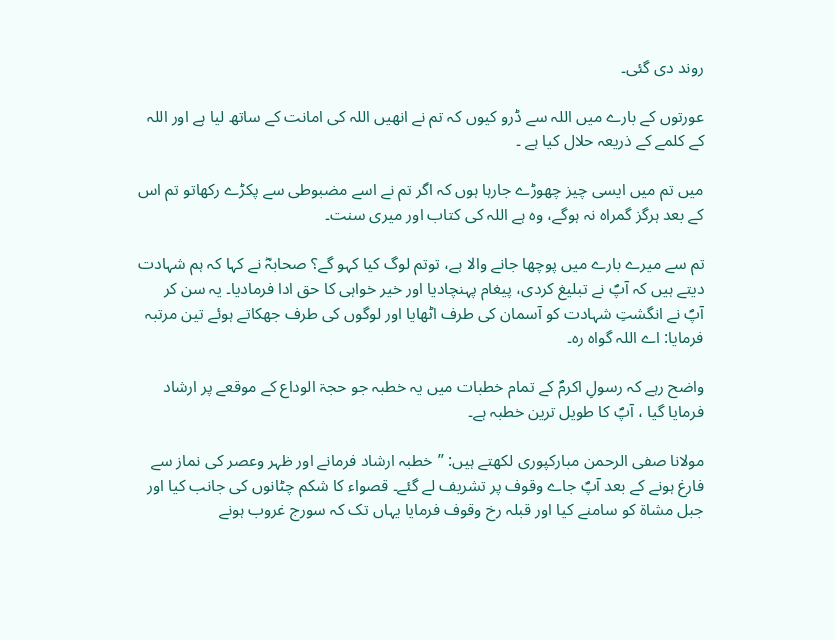روند دی گئی۔

عورتوں کے بارے میں اللہ سے ڈرو کیوں کہ تم نے انھیں اللہ کی امانت کے ساتھ لیا ہے اور اللہ کے کلمے کے ذریعہ حلال کیا ہے ۔

میں تم میں ایسی چیز چھوڑے جارہا ہوں کہ اگر تم نے اسے مضبوطی سے پکڑے رکھاتو تم اس کے بعد ہرگز گمراہ نہ ہوگے، وہ ہے اللہ کی کتاب اور میری سنت۔

تم سے میرے بارے میں پوچھا جانے والا ہے، توتم لوگ کیا کہو گے؟ صحابہؓ نے کہا کہ ہم شہادت دیتے ہیں کہ آپؐ نے تبلیغ کردی، پیغام پہنچادیا اور خیر خواہی کا حق ادا فرمادیا۔ یہ سن کر  آپؐ نے انگشتِ شہادت کو آسمان کی طرف اٹھایا اور لوگوں کی طرف جھکاتے ہوئے تین مرتبہ فرمایا: اے اللہ گواہ رہ۔

واضح رہے کہ رسولِ اکرمؐ کے تمام خطبات میں یہ خطبہ جو حجۃ الوداع کے موقعے پر ارشاد فرمایا گیا ، آپؐ کا طویل ترین خطبہ ہے۔

مولانا صفی الرحمن مبارکپوری لکھتے ہیں: ’’خطبہ ارشاد فرمانے اور ظہر وعصر کی نماز سے فارغ ہونے کے بعد آپؐ جاے وقوف پر تشریف لے گئے۔ قصواء کا شکم چٹانوں کی جانب کیا اور جبل مشاۃ کو سامنے کیا اور قبلہ رخ وقوف فرمایا یہاں تک کہ سورج غروب ہونے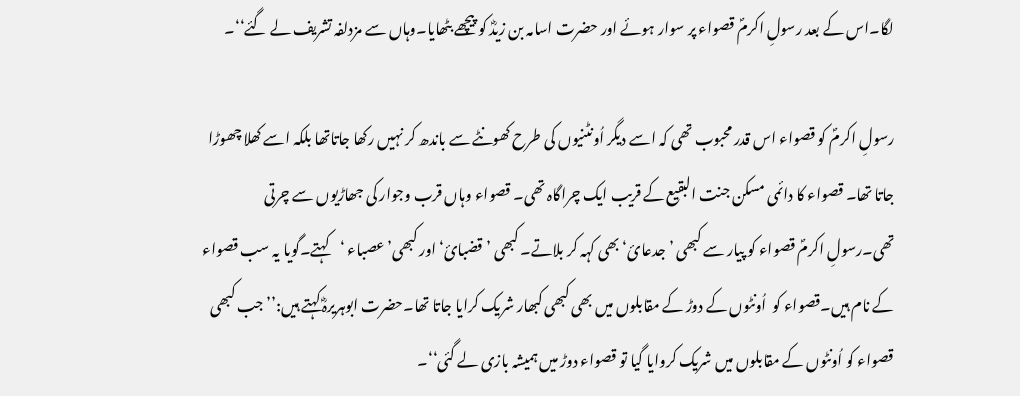لگا۔اس کے بعد رسولِ اکرمؐ قصواء پر سوار ہوئے اور حضرت اسامہ بن زیدؓ کو پیچھے بٹھایا۔وہاں سے مزدلفہ تشریف لے گئے‘‘۔

رسولِ اکرمؐ کو قصواء اس قدر محبوب تھی کہ اسے دیگر اُونٹنیوں کی طرح کھونٹے سے باندھ کر نہیں رکھا جاتاتھا بلکہ اسے کھلا چھوڑا جاتا تھا۔ قصواء کا دائمی مسکن جنت البقیع کے قریب ایک چراگاہ تھی۔ قصواء وہاں قرب وجوار کی جھاڑیوں سے چرتی تھی۔رسولِ اکرمؐ قصواء کو پیار سے کبھی ’جدعائ‘ بھی کہہ کر بلاتے۔ کبھی ’قضبائ‘ اور کبھی’ عصباء ‘کہتے۔گویا یہ سب قصواء کے نام ہیں۔قصواء کو  اُونٹوں کے دوڑ کے مقابلوں میں بھی کبھی کبھار شریک کرایا جاتا تھا۔حضرت ابوہریرہؓ کہتے ہیں:’’جب کبھی قصواء کو اُونٹوں کے مقابلوں میں شریک کروایا گیا تو قصواء دوڑ میں ہمیشہ بازی لے گئی‘‘۔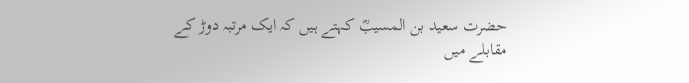حضرت سعید بن المسیبؓ کہتے ہیں کہ ایک مرتبہ دوڑ کے مقابلے میں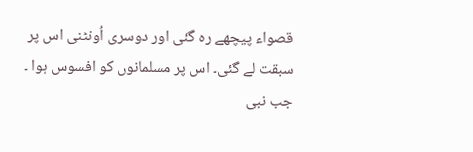قصواء پیچھے رہ گئی اور دوسری اُونٹنی اس پر سبقت لے گئی۔ اس پر مسلمانوں کو افسوس ہوا ۔ جب نبی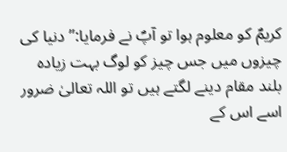کریمؐ کو معلوم ہوا تو آپؐ نے فرمایا:’’دنیا کی چیزوں میں جس چیز کو لوگ بہت زیادہ بلند مقام دینے لگتے ہیں تو اللہ تعالیٰ ضرور اسے اس کے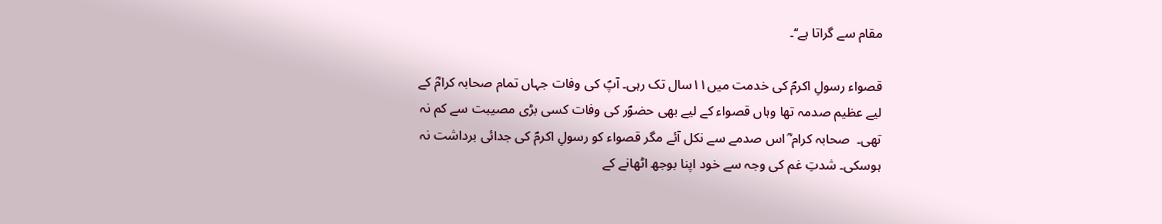مقام سے گراتا ہے‘‘۔

قصواء رسولِ اکرمؐ کی خدمت میں۱۱سال تک رہی۔ آپؐ کی وفات جہاں تمام صحابہ کرامؓ کے لیے عظیم صدمہ تھا وہاں قصواء کے لیے بھی حضوؐر کی وفات کسی بڑی مصیبت سے کم نہ تھی۔  صحابہ کرام ؓ اس صدمے سے نکل آئے مگر قصواء کو رسولِ اکرمؐ کی جدائی برداشت نہ ہوسکی۔ شدتِ غم کی وجہ سے خود اپنا بوجھ اٹھانے کے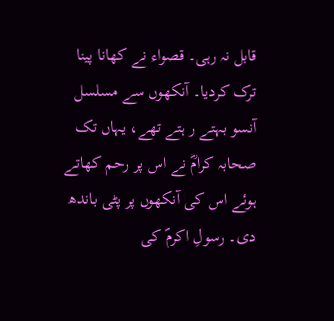قابل نہ رہی۔ قصواء نے کھانا پینا ترک کردیا۔ آنکھوں سے مسلسل آنسو بہتے ر ہتے تھے، یہاں تک صحابہ کرامؓ نے اس پر رحم کھاتے ہوئے اس کی آنکھوں پر پٹی باندھ دی۔ رسولِ اکرمؐ کی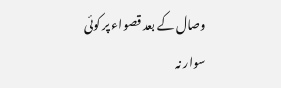وصال کے بعد قصواء پر کوئی سوار نہ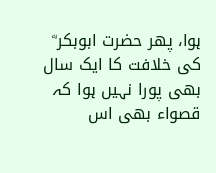ہوا، پھر حضرت ابوبکر ؓ کی خلافت کا ایک سال بھی پورا نہیں ہوا کہ قصواء بھی اس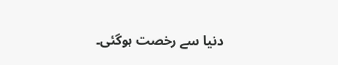دنیا سے رخصت ہوگئی۔